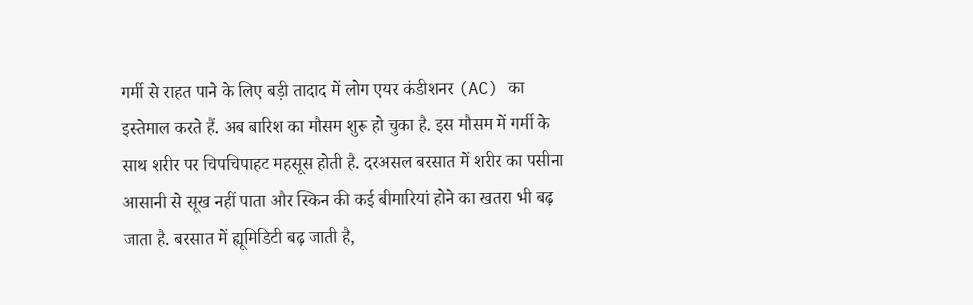गर्मी से राहत पाने के लिए बड़ी तादाद में लोग एयर कंडीशनर (AC) का इस्तेमाल करते हैं. अब बारिश का मौसम शुरू हो चुका है. इस मौसम में गर्मी के साथ शरीर पर चिपचिपाहट महसूस होती है. दरअसल बरसात में शरीर का पसीना आसानी से सूख नहीं पाता और स्किन की कई बीमारियां होने का खतरा भी बढ़ जाता है. बरसात में ह्यूमिडिटी बढ़ जाती है,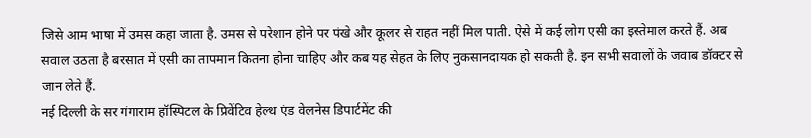जिसे आम भाषा में उमस कहा जाता है. उमस से परेशान होने पर पंखे और कूलर से राहत नहीं मिल पाती. ऐसे में कई लोग एसी का इस्तेमाल करते हैं. अब सवाल उठता है बरसात में एसी का तापमान कितना होना चाहिए और कब यह सेहत के लिए नुकसानदायक हो सकती है. इन सभी सवालों के जवाब डॉक्टर से जान लेते हैं.
नई दिल्ली के सर गंगाराम हॉस्पिटल के प्रिवेंटिव हेल्थ एंड वेलनेस डिपार्टमेंट की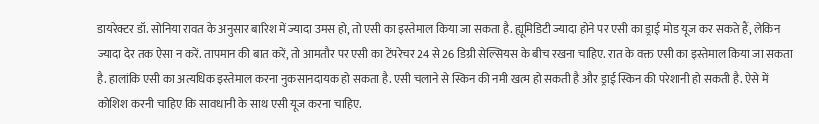डायरेक्टर डॉ. सोनिया रावत के अनुसार बारिश में ज्यादा उमस हो, तो एसी का इस्तेमाल किया जा सकता है. ह्यूमिडिटी ज्यादा होने पर एसी का ड्राई मोड यूज कर सकते हैं, लेकिन ज्यादा देर तक ऐसा न करें. तापमान की बात करें, तो आमतौर पर एसी का टेंपरेचर 24 से 26 डिग्री सेल्सियस के बीच रखना चाहिए. रात के वक्त एसी का इस्तेमाल किया जा सकता है. हालांकि एसी का अत्यधिक इस्तेमाल करना नुकसानदायक हो सकता है. एसी चलाने से स्किन की नमी खत्म हो सकती है और ड्राई स्किन की परेशानी हो सकती है. ऐसे में कोशिश करनी चाहिए कि सावधानी के साथ एसी यूज करना चाहिए.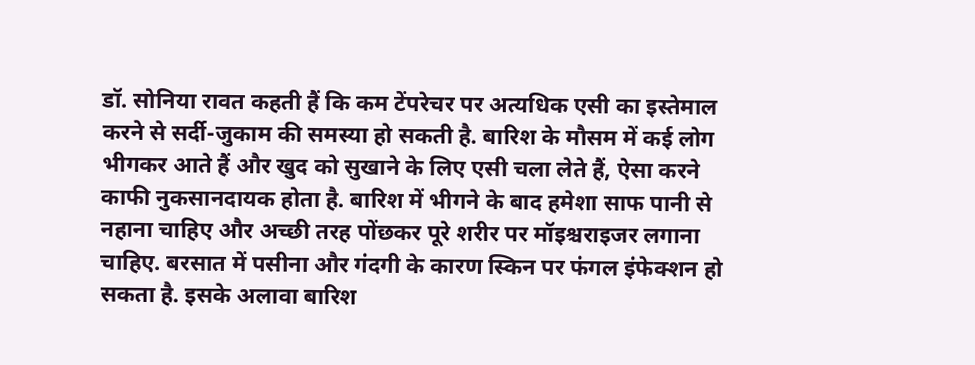डॉ. सोनिया रावत कहती हैं कि कम टेंपरेचर पर अत्यधिक एसी का इस्तेमाल करने से सर्दी-जुकाम की समस्या हो सकती है. बारिश के मौसम में कई लोग भीगकर आते हैं और खुद को सुखाने के लिए एसी चला लेते हैं, ऐसा करने काफी नुकसानदायक होता है. बारिश में भीगने के बाद हमेशा साफ पानी से नहाना चाहिए और अच्छी तरह पोंछकर पूरे शरीर पर मॉइश्चराइजर लगाना चाहिए. बरसात में पसीना और गंदगी के कारण स्किन पर फंगल इंफेक्शन हो सकता है. इसके अलावा बारिश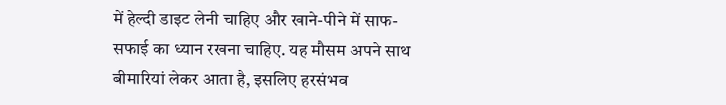में हेल्दी डाइट लेनी चाहिए और खाने-पीने में साफ-सफाई का ध्यान रखना चाहिए. यह मौसम अपने साथ बीमारियां लेकर आता है, इसलिए हरसंभव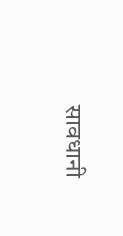सावधानी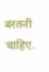बरतनी चाहिए.